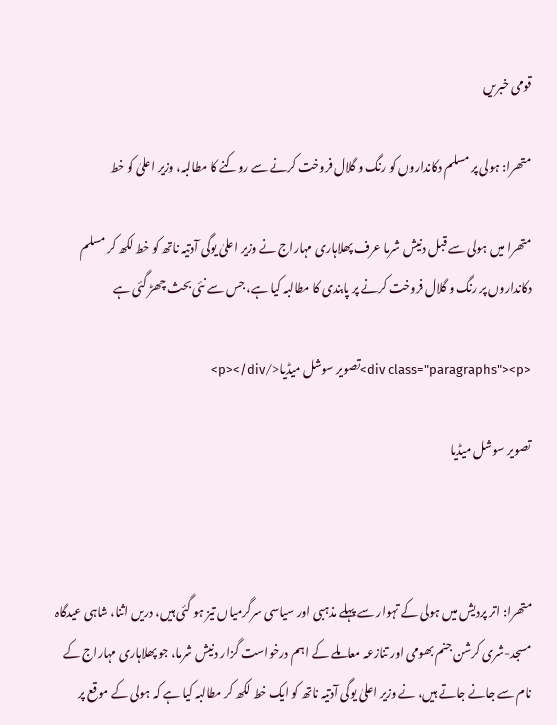قومی خبریں

متھرا: ہولی پر مسلم دکانداروں کو رنگ و گلال فروخت کرنے سے روکنے کا مطالبہ، وزیر اعلیٰ کو خط

متھرا میں ہولی سے قبل دنیش شرما عرف پھلاہاری مہاراج نے وزیر اعلیٰ یوگی آدتیہ ناتھ کو خط لکھ کر مسلم دکانداروں پر رنگ و گلال فروخت کرنے پر پابندی کا مطالبہ کیا ہے، جس سے نئی بحث چھڑ گئی ہے

<div class="paragraphs"><p>تصویر سوشل میڈیا</p></div>

تصویر سوشل میڈیا



متھرا: اتر پردیش میں ہولی کے تہوار سے پہلے مذہبی اور سیاسی سرگرمیاں تیز ہو گئی ہیں، دریں اثنا، شاہی عیدگاہ مسجد-شری کرشن جنم بھومی اور تنازعہ معاملے کے اہم درخواست گزار دنیش شرما، جو پھلاہاری مہاراج کے نام سے جانے جاتے ہیں، نے وزیر اعلیٰ یوگی آدتیہ ناتھ کو ایک خط لکھ کر مطالبہ کیا ہے کہ ہولی کے موقع پر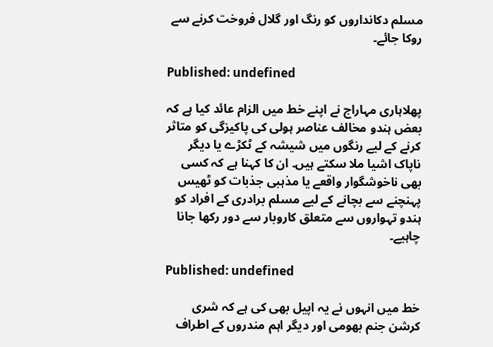مسلم دکانداروں کو رنگ اور گلال فروخت کرنے سے روکا جائے۔

Published: undefined

پھلاہاری مہاراج نے اپنے خط میں الزام عائد کیا ہے کہ بعض ہندو مخالف عناصر ہولی کی پاکیزگی کو متاثر کرنے کے لیے رنگوں میں شیشہ کے ٹکڑے یا دیگر ناپاک اشیا ملا سکتے ہیں۔ ان کا کہنا ہے کہ کسی بھی ناخوشگوار واقعے یا مذہبی جذبات کو ٹھیس پہنچنے سے بچانے کے لیے مسلم برادری کے افراد کو ہندو تہواروں سے متعلق کاروبار سے دور رکھا جانا چاہیے۔

Published: undefined

خط میں انہوں نے یہ اپیل بھی کی ہے کہ شری کرشن جنم بھومی اور دیگر اہم مندروں کے اطراف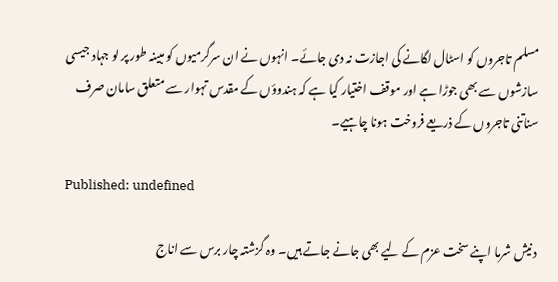مسلم تاجروں کو اسٹال لگانے کی اجازت نہ دی جائے۔ انہوں نے ان سرگرمیوں کو مبینہ طور پر لو جہاد جیسی سازشوں سے بھی جوڑا ہے اور موقف اختیار کیا ہے کہ ہندوؤں کے مقدس تہوار سے متعلق سامان صرف سناتنی تاجروں کے ذریعے فروخت ہونا چاہیے۔

Published: undefined

دنیش شرما اپنے سخت عزم کے لیے بھی جانے جاتے ہیں۔ وہ گزشتہ چار برس سے اناج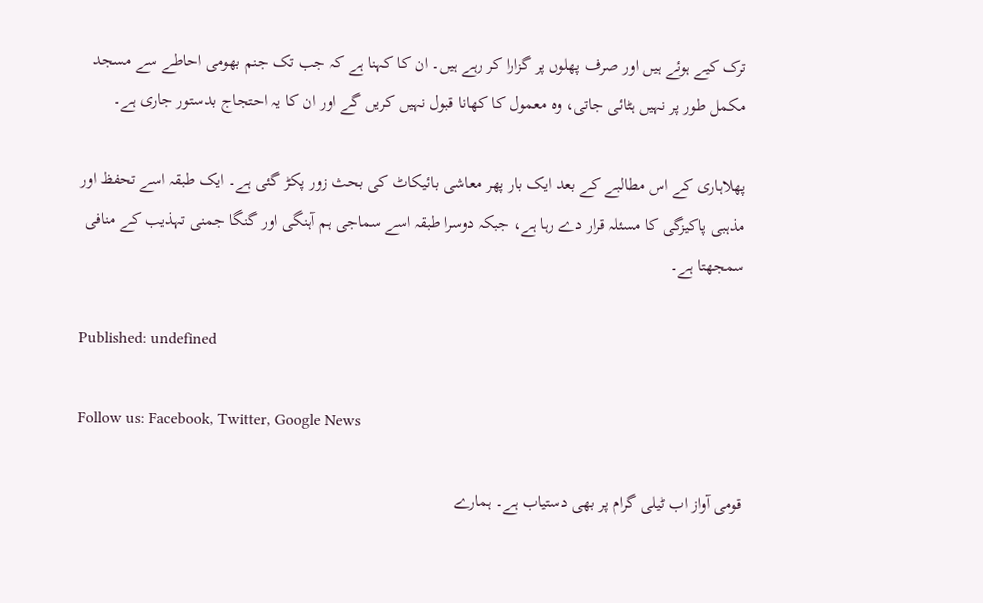ترک کیے ہوئے ہیں اور صرف پھلوں پر گزارا کر رہے ہیں۔ ان کا کہنا ہے کہ جب تک جنم بھومی احاطے سے مسجد مکمل طور پر نہیں ہٹائی جاتی، وہ معمول کا کھانا قبول نہیں کریں گے اور ان کا یہ احتجاج بدستور جاری ہے۔

پھلاہاری کے اس مطالبے کے بعد ایک بار پھر معاشی بائیکاٹ کی بحث زور پکڑ گئی ہے۔ ایک طبقہ اسے تحفظ اور مذہبی پاکیزگی کا مسئلہ قرار دے رہا ہے، جبکہ دوسرا طبقہ اسے سماجی ہم آہنگی اور گنگا جمنی تہذیب کے منافی سمجھتا ہے۔

Published: undefined

Follow us: Facebook, Twitter, Google News

قومی آواز اب ٹیلی گرام پر بھی دستیاب ہے۔ ہمارے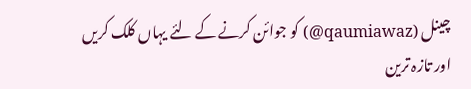چینل (qaumiawaz@) کو جوائن کرنے کے لئے یہاں کلک کریں اور تازہ ترین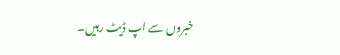خبروں سے اپ ڈیٹ رہیں۔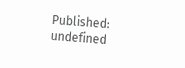Published: undefined